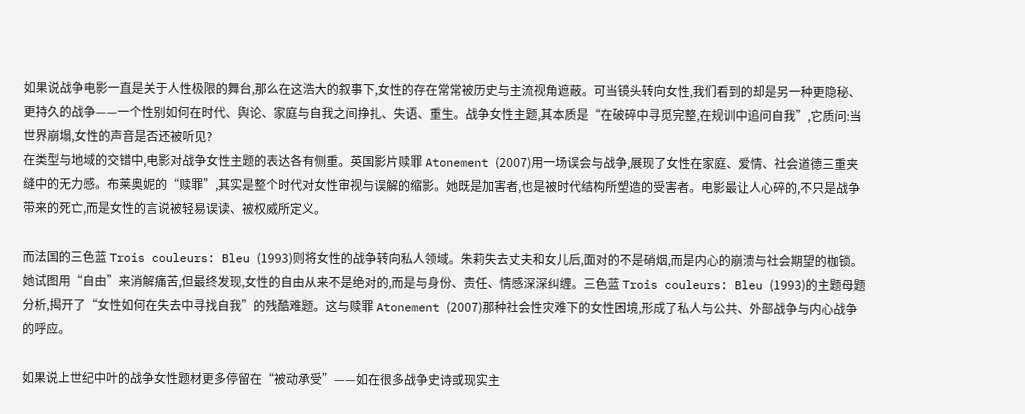如果说战争电影一直是关于人性极限的舞台,那么在这浩大的叙事下,女性的存在常常被历史与主流视角遮蔽。可当镜头转向女性,我们看到的却是另一种更隐秘、更持久的战争——一个性别如何在时代、舆论、家庭与自我之间挣扎、失语、重生。战争女性主题,其本质是“在破碎中寻觅完整,在规训中追问自我”,它质问:当世界崩塌,女性的声音是否还被听见?
在类型与地域的交错中,电影对战争女性主题的表达各有侧重。英国影片赎罪 Atonement (2007)用一场误会与战争,展现了女性在家庭、爱情、社会道德三重夹缝中的无力感。布莱奥妮的“赎罪”,其实是整个时代对女性审视与误解的缩影。她既是加害者,也是被时代结构所塑造的受害者。电影最让人心碎的,不只是战争带来的死亡,而是女性的言说被轻易误读、被权威所定义。

而法国的三色蓝 Trois couleurs: Bleu (1993)则将女性的战争转向私人领域。朱莉失去丈夫和女儿后,面对的不是硝烟,而是内心的崩溃与社会期望的枷锁。她试图用“自由”来消解痛苦,但最终发现,女性的自由从来不是绝对的,而是与身份、责任、情感深深纠缠。三色蓝 Trois couleurs: Bleu (1993)的主题母题分析,揭开了“女性如何在失去中寻找自我”的残酷难题。这与赎罪 Atonement (2007)那种社会性灾难下的女性困境,形成了私人与公共、外部战争与内心战争的呼应。

如果说上世纪中叶的战争女性题材更多停留在“被动承受”——如在很多战争史诗或现实主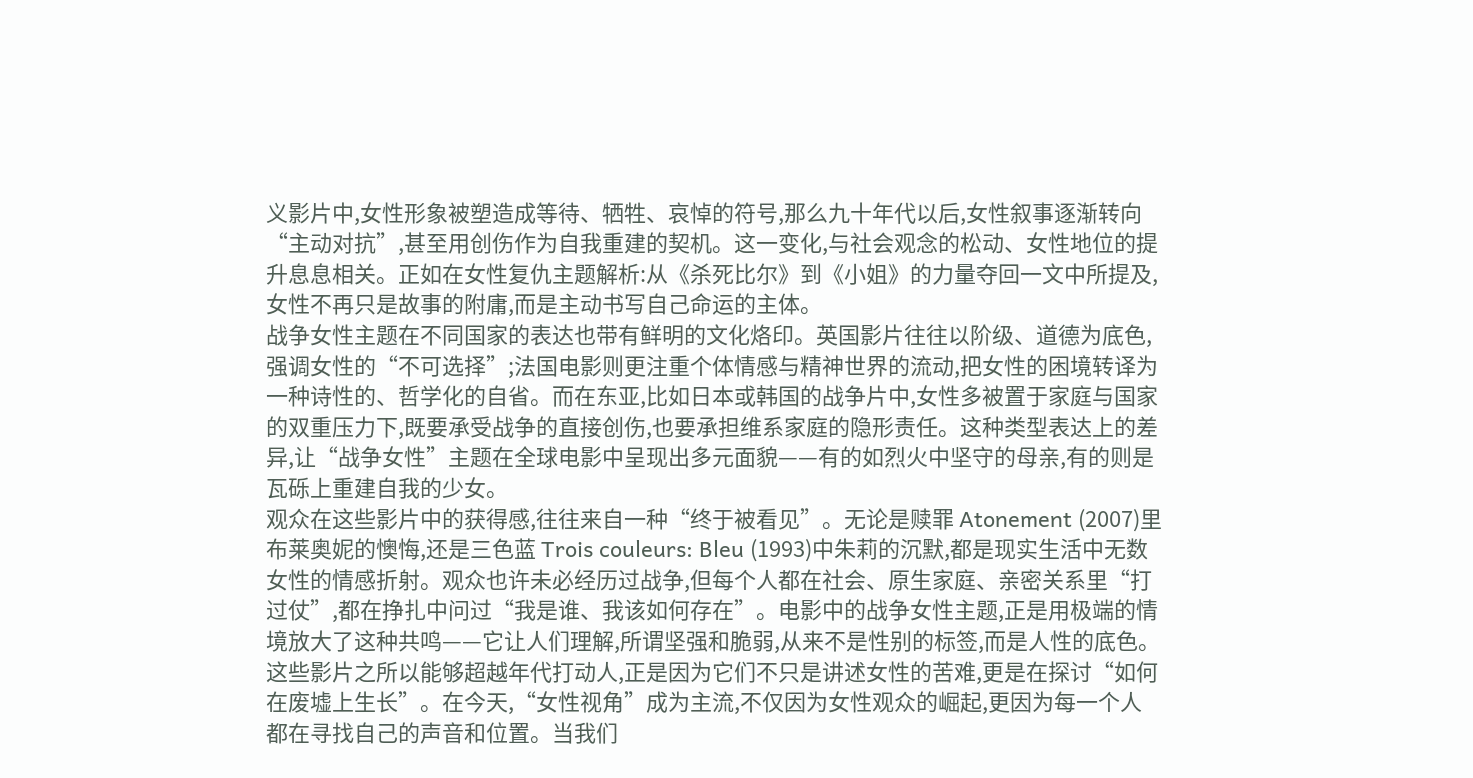义影片中,女性形象被塑造成等待、牺牲、哀悼的符号,那么九十年代以后,女性叙事逐渐转向“主动对抗”,甚至用创伤作为自我重建的契机。这一变化,与社会观念的松动、女性地位的提升息息相关。正如在女性复仇主题解析:从《杀死比尔》到《小姐》的力量夺回一文中所提及,女性不再只是故事的附庸,而是主动书写自己命运的主体。
战争女性主题在不同国家的表达也带有鲜明的文化烙印。英国影片往往以阶级、道德为底色,强调女性的“不可选择”;法国电影则更注重个体情感与精神世界的流动,把女性的困境转译为一种诗性的、哲学化的自省。而在东亚,比如日本或韩国的战争片中,女性多被置于家庭与国家的双重压力下,既要承受战争的直接创伤,也要承担维系家庭的隐形责任。这种类型表达上的差异,让“战争女性”主题在全球电影中呈现出多元面貌——有的如烈火中坚守的母亲,有的则是瓦砾上重建自我的少女。
观众在这些影片中的获得感,往往来自一种“终于被看见”。无论是赎罪 Atonement (2007)里布莱奥妮的懊悔,还是三色蓝 Trois couleurs: Bleu (1993)中朱莉的沉默,都是现实生活中无数女性的情感折射。观众也许未必经历过战争,但每个人都在社会、原生家庭、亲密关系里“打过仗”,都在挣扎中问过“我是谁、我该如何存在”。电影中的战争女性主题,正是用极端的情境放大了这种共鸣——它让人们理解,所谓坚强和脆弱,从来不是性别的标签,而是人性的底色。
这些影片之所以能够超越年代打动人,正是因为它们不只是讲述女性的苦难,更是在探讨“如何在废墟上生长”。在今天,“女性视角”成为主流,不仅因为女性观众的崛起,更因为每一个人都在寻找自己的声音和位置。当我们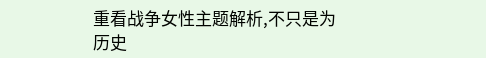重看战争女性主题解析,不只是为历史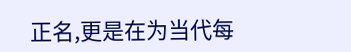正名,更是在为当代每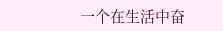一个在生活中奋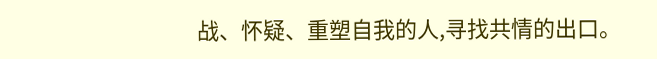战、怀疑、重塑自我的人,寻找共情的出口。